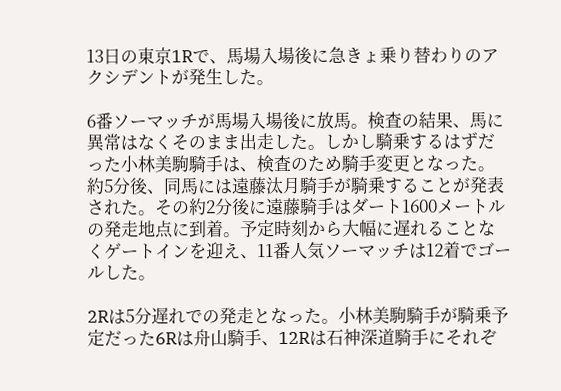13日の東京1Rで、馬場入場後に急きょ乗り替わりのアクシデントが発生した。

6番ソーマッチが馬場入場後に放馬。検査の結果、馬に異常はなくそのまま出走した。しかし騎乗するはずだった小林美駒騎手は、検査のため騎手変更となった。約5分後、同馬には遠藤汰月騎手が騎乗することが発表された。その約2分後に遠藤騎手はダート1600メートルの発走地点に到着。予定時刻から大幅に遅れることなくゲートインを迎え、11番人気ソーマッチは12着でゴールした。

2Rは5分遅れでの発走となった。小林美駒騎手が騎乗予定だった6Rは舟山騎手、12Rは石神深道騎手にそれぞ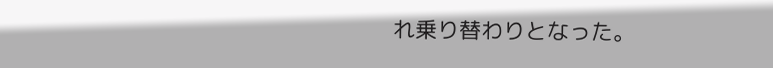れ乗り替わりとなった。